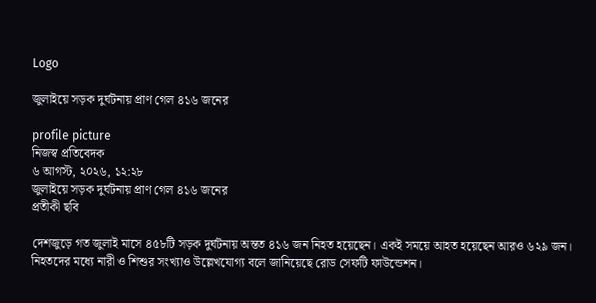Logo

জুলাইয়ে সড়ক দুর্ঘটনায় প্রাণ গেল ৪১৬ জনের

profile picture
নিজস্ব প্রতিবেদক
৬ আগস্ট, ২০২৬, ১২:২৮
জুলাইয়ে সড়ক দুর্ঘটনায় প্রাণ গেল ৪১৬ জনের
প্রতীকী ছবি

দেশজুড়ে গত জুলাই মাসে ৪৫৮টি সড়ক দুর্ঘটনায় অন্তত ৪১৬ জন নিহত হয়েছেন। একই সময়ে আহত হয়েছেন আরও ৬২৯ জন। নিহতদের মধ্যে নারী ও শিশুর সংখ্যাও উল্লেখযোগ্য বলে জানিয়েছে রোড সেফটি ফাউন্ডেশন।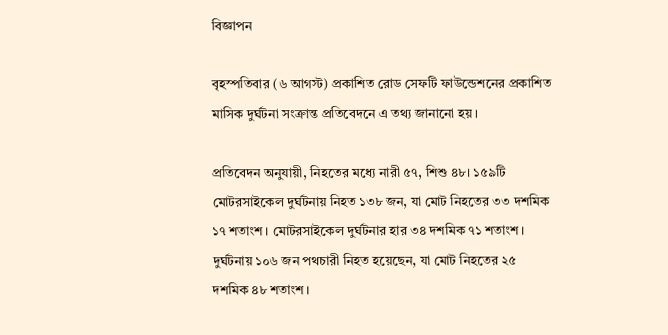বিজ্ঞাপন

বৃহস্পতিবার (৬ আগস্ট) প্রকাশিত রোড সেফটি ফাউন্ডেশনের প্রকাশিত মাসিক দুর্ঘটনা সংক্রান্ত প্রতিবেদনে এ তথ্য জানানো হয়।

প্রতিবেদন অনুযায়ী, নিহতের মধ্যে নারী ৫৭, শিশু ৪৮। ১৫৯টি মোটরসাইকেল দুর্ঘটনায় নিহত ১৩৮ জন, যা মোট নিহতের ৩৩ দশমিক ১৭ শতাংশ। মোটরসাইকেল দুর্ঘটনার হার ৩৪ দশমিক ৭১ শতাংশ। দুর্ঘটনায় ১০৬ জন পথচারী নিহত হয়েছেন, যা মোট নিহতের ২৫ দশমিক ৪৮ শতাংশ।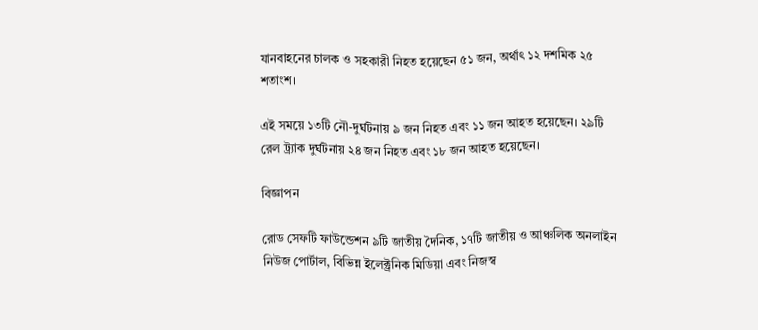যানবাহনের চালক ও সহকারী নিহত হয়েছেন ৫১ জন, অর্থাৎ ১২ দশমিক ২৫ শতাংশ।

এই সময়ে ১৩টি নৌ-দুর্ঘটনায় ৯ জন নিহত এবং ১১ জন আহত হয়েছেন। ২৯টি রেল ট্র্যাক দুর্ঘটনায় ২৪ জন নিহত এবং ১৮ জন আহত হয়েছেন।

বিজ্ঞাপন

রোড সেফটি ফাউন্ডেশন ৯টি জাতীয় দৈনিক, ১৭টি জাতীয় ও আঞ্চলিক অনলাইন নিউজ পোর্টাল, বিভিন্ন ইলেক্ট্রনিক মিডিয়া এবং নিজস্ব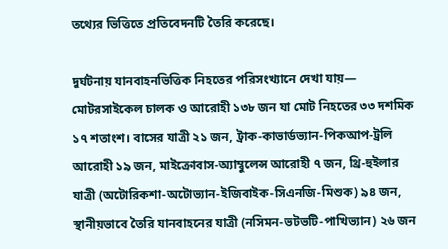তথ্যের ভিত্তিতে প্রতিবেদনটি তৈরি করেছে।

দুর্ঘটনায় যানবাহনভিত্তিক নিহতের পরিসংখ্যানে দেখা যায়— মোটরসাইকেল চালক ও আরোহী ১৩৮ জন যা মোট নিহতের ৩৩ দশমিক ১৭ শতাংশ। বাসের যাত্রী ২১ জন, ট্রাক-কাভার্ডভ্যান-পিকআপ-ট্রলি আরোহী ১৯ জন, মাইক্রোবাস-অ্যাম্বুলেন্স আরোহী ৭ জন, থ্রি-হুইলার যাত্রী (অটোরিকশা-অটোভ্যান-ইজিবাইক-সিএনজি-মিশুক) ৯৪ জন, স্থানীয়ভাবে তৈরি যানবাহনের যাত্রী (নসিমন-ভটভটি-পাখিভ্যান) ২৬ জন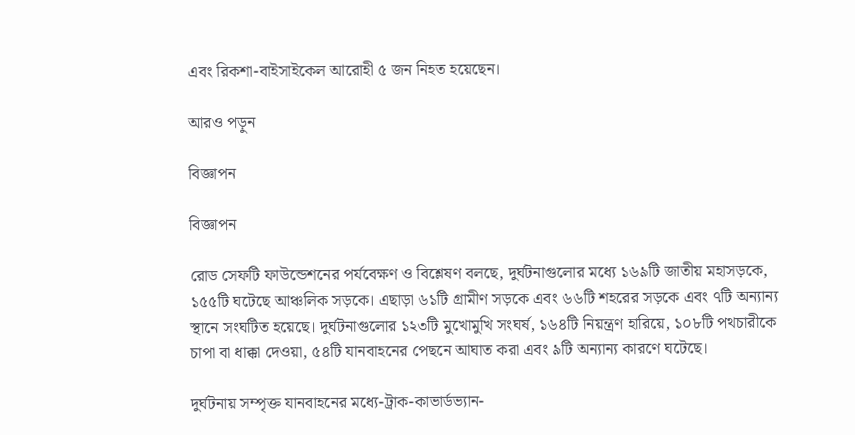এবং রিকশা-বাইসাইকেল আরোহী ৫ জন নিহত হয়েছেন।

আরও পড়ুন

বিজ্ঞাপন

বিজ্ঞাপন

রোড সেফটি ফাউন্ডেশনের পর্যবেক্ষণ ও বিশ্লেষণ বলছে, দুর্ঘটনাগুলোর মধ্যে ১৬৯টি জাতীয় মহাসড়কে, ১৫৫টি ঘটেছে আঞ্চলিক সড়কে। এছাড়া ৬১টি গ্রামীণ সড়কে এবং ৬৬টি শহরের সড়কে এবং ৭টি অন্যান্য স্থানে সংঘটিত হয়েছে। দুর্ঘটনাগুলোর ১২৩টি মুখোমুখি সংঘর্ষ, ১৬৪টি নিয়ন্ত্রণ হারিয়ে, ১০৮টি পথচারীকে চাপা বা ধাক্কা দেওয়া, ৫৪টি যানবাহনের পেছনে আঘাত করা এবং ৯টি অন্যান্য কারণে ঘটেছে।

দুর্ঘটনায় সম্পৃক্ত যানবাহনের মধ্যে-ট্রাক-কাভার্ডভ্যান-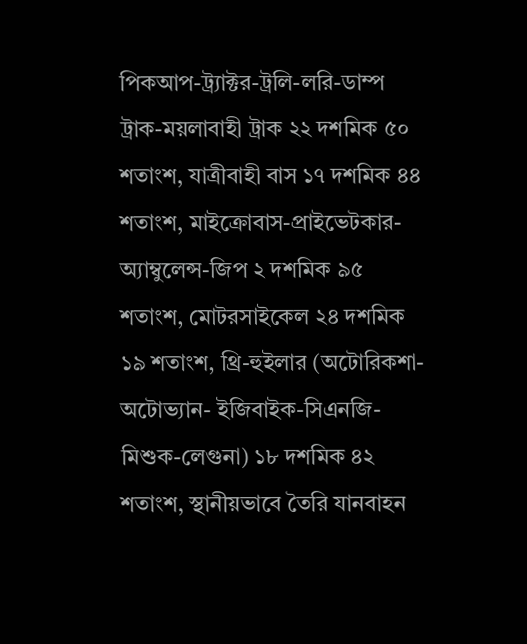পিকআপ-ট্র্যাক্টর-ট্রলি-লরি-ডাম্প ট্রাক-ময়লাবাহী ট্রাক ২২ দশমিক ৫০ শতাংশ, যাত্রীবাহী বাস ১৭ দশমিক ৪৪ শতাংশ, মাইক্রোবাস-প্রাইভেটকার-অ্যাম্বুলেন্স-জিপ ২ দশমিক ৯৫ শতাংশ, মোটরসাইকেল ২৪ দশমিক ১৯ শতাংশ, থ্রি-হুইলার (অটোরিকশা-অটোভ্যান- ইজিবাইক-সিএনজি-মিশুক-লেগুনা) ১৮ দশমিক ৪২ শতাংশ, স্থানীয়ভাবে তৈরি যানবাহন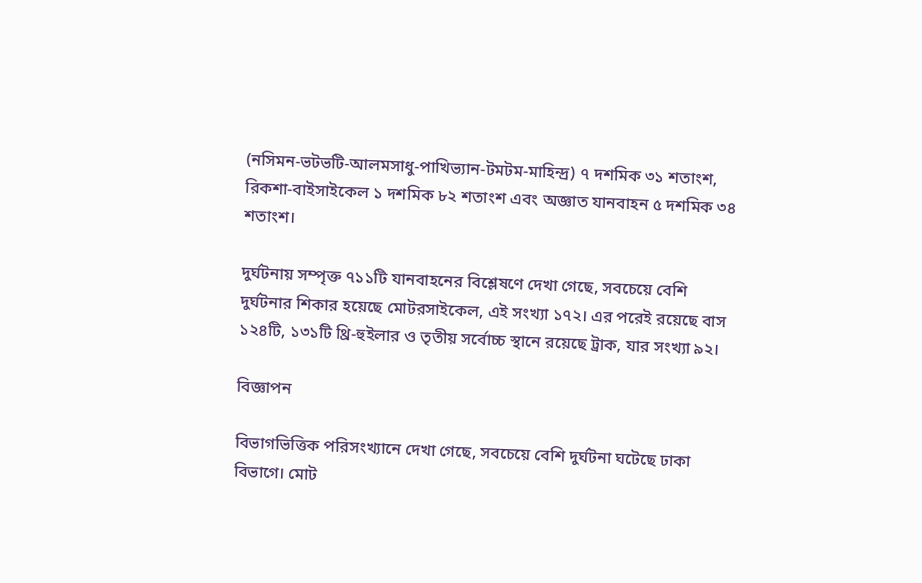(নসিমন-ভটভটি-আলমসাধু-পাখিভ্যান-টমটম-মাহিন্দ্র) ৭ দশমিক ৩১ শতাংশ, রিকশা-বাইসাইকেল ১ দশমিক ৮২ শতাংশ এবং অজ্ঞাত যানবাহন ৫ দশমিক ৩৪ শতাংশ।

দুর্ঘটনায় সম্পৃক্ত ৭১১টি যানবাহনের বিশ্লেষণে দেখা গেছে, সবচেয়ে বেশি দুর্ঘটনার শিকার হয়েছে মোটরসাইকেল, এই সংখ্যা ১৭২। এর পরেই রয়েছে বাস ১২৪টি, ১৩১টি থ্রি-হুইলার ও তৃতীয় সর্বোচ্চ স্থানে রয়েছে ট্রাক, যার সংখ্যা ৯২।

বিজ্ঞাপন

বিভাগভিত্তিক পরিসংখ্যানে দেখা গেছে, সবচেয়ে বেশি দুর্ঘটনা ঘটেছে ঢাকা বিভাগে। মোট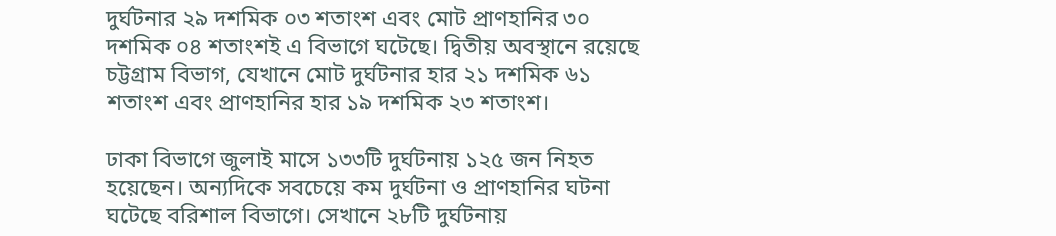দুর্ঘটনার ২৯ দশমিক ০৩ শতাংশ এবং মোট প্রাণহানির ৩০ দশমিক ০৪ শতাংশই এ বিভাগে ঘটেছে। দ্বিতীয় অবস্থানে রয়েছে চট্টগ্রাম বিভাগ, যেখানে মোট দুর্ঘটনার হার ২১ দশমিক ৬১ শতাংশ এবং প্রাণহানির হার ১৯ দশমিক ২৩ শতাংশ।

ঢাকা বিভাগে জুলাই মাসে ১৩৩টি দুর্ঘটনায় ১২৫ জন নিহত হয়েছেন। অন্যদিকে সবচেয়ে কম দুর্ঘটনা ও প্রাণহানির ঘটনা ঘটেছে বরিশাল বিভাগে। সেখানে ২৮টি দুর্ঘটনায়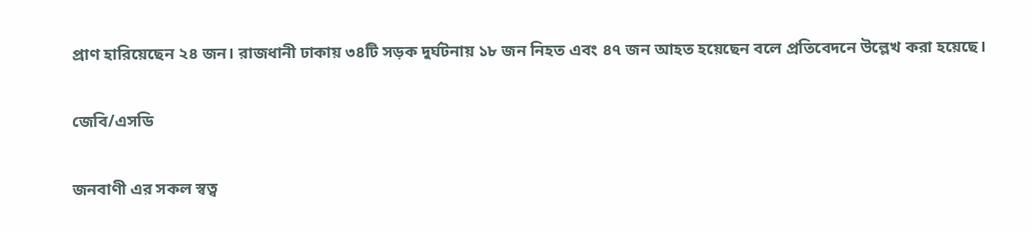প্রাণ হারিয়েছেন ২৪ জন। রাজধানী ঢাকায় ৩৪টি সড়ক দুর্ঘটনায় ১৮ জন নিহত এবং ৪৭ জন আহত হয়েছেন বলে প্রতিবেদনে উল্লেখ করা হয়েছে।

জেবি/এসডি

জনবাণী এর সকল স্বত্ব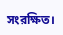সংরক্ষিত।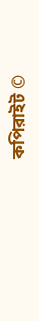কপিরাইট ©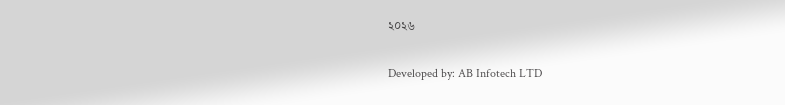২০২৬

Developed by: AB Infotech LTD